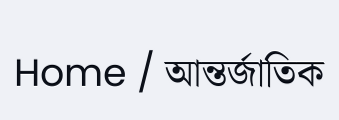Home / আন্তর্জাতিক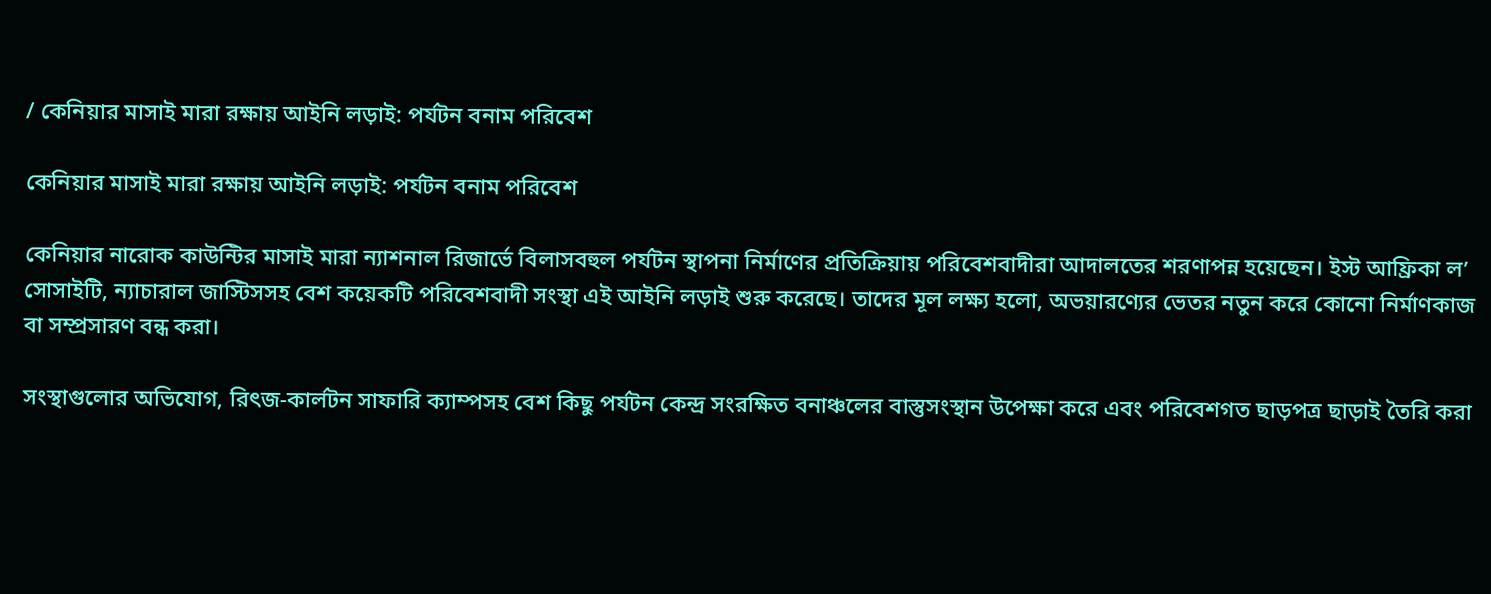/ কেনিয়ার মাসাই মারা রক্ষায় আইনি লড়াই: পর্যটন বনাম পরিবেশ

কেনিয়ার মাসাই মারা রক্ষায় আইনি লড়াই: পর্যটন বনাম পরিবেশ

কেনিয়ার নারোক কাউন্টির মাসাই মারা ন্যাশনাল রিজার্ভে বিলাসবহুল পর্যটন স্থাপনা নির্মাণের প্রতিক্রিয়ায় পরিবেশবাদীরা আদালতের শরণাপন্ন হয়েছেন। ইস্ট আফ্রিকা ল’ সোসাইটি, ন্যাচারাল জাস্টিসসহ বেশ কয়েকটি পরিবেশবাদী সংস্থা এই আইনি লড়াই শুরু করেছে। তাদের মূল লক্ষ্য হলো, অভয়ারণ্যের ভেতর নতুন করে কোনো নির্মাণকাজ বা সম্প্রসারণ বন্ধ করা।

সংস্থাগুলোর অভিযোগ, রিৎজ-কার্লটন সাফারি ক্যাম্পসহ বেশ কিছু পর্যটন কেন্দ্র সংরক্ষিত বনাঞ্চলের বাস্তুসংস্থান উপেক্ষা করে এবং পরিবেশগত ছাড়পত্র ছাড়াই তৈরি করা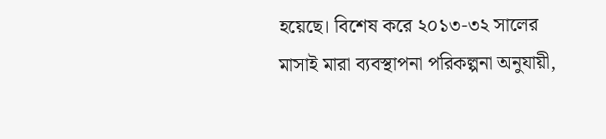হয়েছে। বিশেষ করে ২০১৩-৩২ সালের মাসাই মারা ব্যবস্থাপনা পরিকল্পনা অনুযায়ী,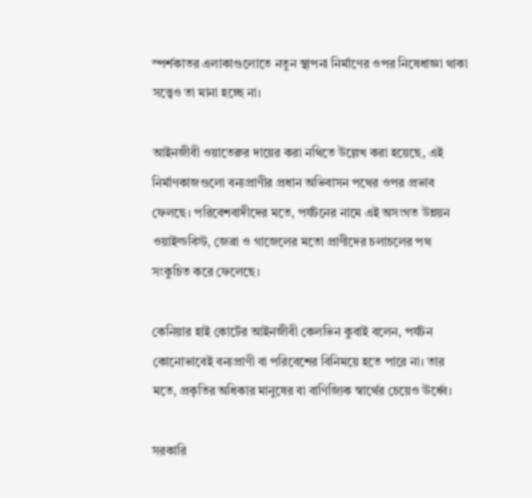স্পর্শকাতর এলাকাগুলোতে নতুন স্থাপনা নির্মাণের ওপর নিষেধাজ্ঞা থাকা সত্ত্বেও তা মানা হচ্ছে না।

আইনজীবী ওয়াতেরুর দায়ের করা নথিতে উল্লেখ করা হয়েছে, এই নির্মাণকাজগুলো বন্যপ্রাণীর প্রধান অভিবাসন পথের ওপর প্রভাব ফেলছে। পরিবেশবাদীদের মতে, পর্যটনের নামে এই অসংগত উন্নয়ন ওয়াইল্ডবিস্ট, জেব্রা ও গাজেলের মতো প্রাণীদের চলাচলের পথ সংকুচিত করে ফেলেছে।

কেনিয়ার হাই কোর্টের আইনজীবী কেলভিন কুবাই বলেন, পর্যটন কোনোভাবেই বন্যপ্রাণী বা পরিবেশের বিনিময়ে হতে পারে না। তার মতে, প্রকৃতির অধিকার মানুষের বা বাণিজ্যিক স্বার্থের চেয়েও ঊর্ধ্বে।

সরকারি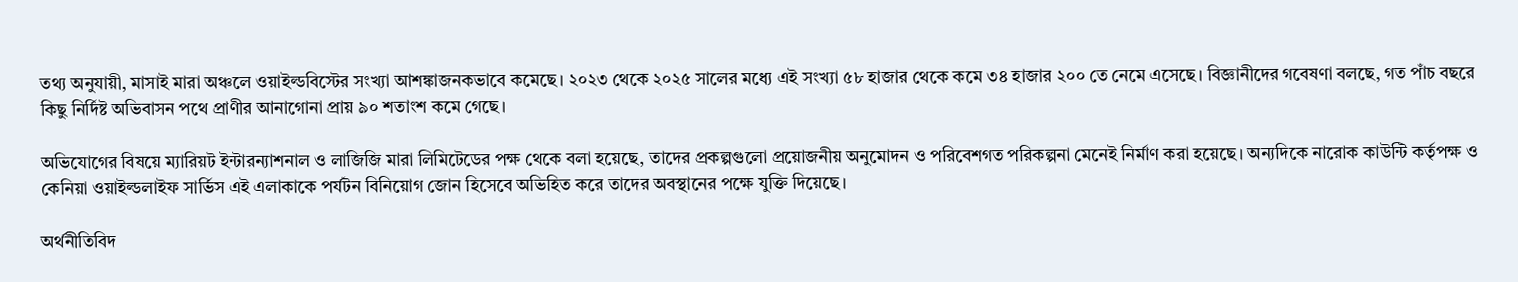তথ্য অনুযায়ী, মাসাই মারা অঞ্চলে ওয়াইল্ডবিস্টের সংখ্যা আশঙ্কাজনকভাবে কমেছে। ২০২৩ থেকে ২০২৫ সালের মধ্যে এই সংখ্যা ৫৮ হাজার থেকে কমে ৩৪ হাজার ২০০ তে নেমে এসেছে। বিজ্ঞানীদের গবেষণা বলছে, গত পাঁচ বছরে কিছু নির্দিষ্ট অভিবাসন পথে প্রাণীর আনাগোনা প্রায় ৯০ শতাংশ কমে গেছে।

অভিযোগের বিষয়ে ম্যারিয়ট ইন্টারন্যাশনাল ও লাজিজি মারা লিমিটেডের পক্ষ থেকে বলা হয়েছে, তাদের প্রকল্পগুলো প্রয়োজনীয় অনুমোদন ও পরিবেশগত পরিকল্পনা মেনেই নির্মাণ করা হয়েছে। অন্যদিকে নারোক কাউন্টি কর্তৃপক্ষ ও কেনিয়া ওয়াইল্ডলাইফ সার্ভিস এই এলাকাকে পর্যটন বিনিয়োগ জোন হিসেবে অভিহিত করে তাদের অবস্থানের পক্ষে যুক্তি দিয়েছে।

অর্থনীতিবিদ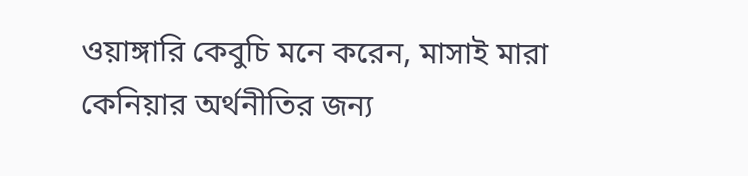ওয়াঙ্গারি কেবুচি মনে করেন, মাসাই মারা কেনিয়ার অর্থনীতির জন্য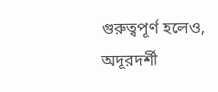গুরুত্বপূর্ণ হলেও, অদূরদর্শী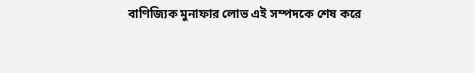বাণিজ্যিক মুনাফার লোভ এই সম্পদকে শেষ করে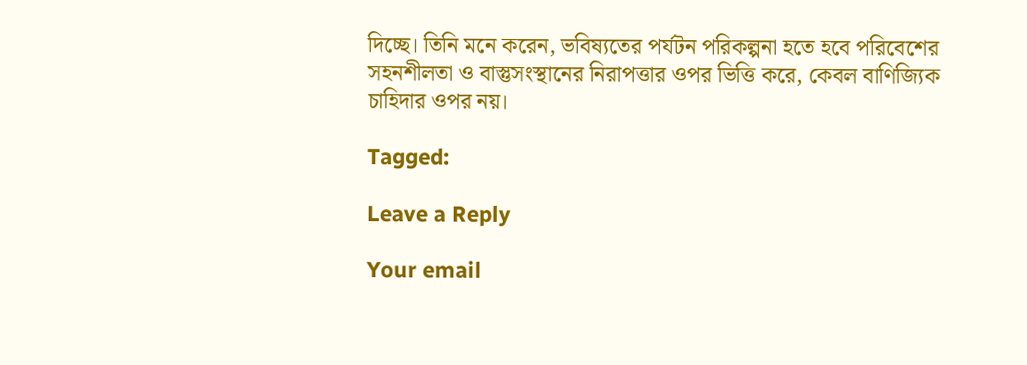দিচ্ছে। তিনি মনে করেন, ভবিষ্যতের পর্যটন পরিকল্পনা হতে হবে পরিবেশের সহনশীলতা ও বাস্তুসংস্থানের নিরাপত্তার ওপর ভিত্তি করে, কেবল বাণিজ্যিক চাহিদার ওপর নয়।

Tagged:

Leave a Reply

Your email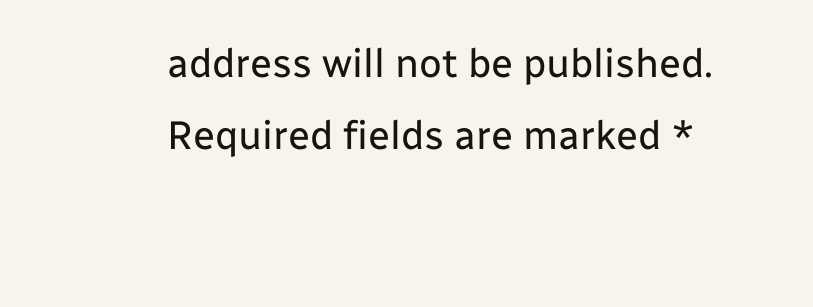address will not be published. Required fields are marked *